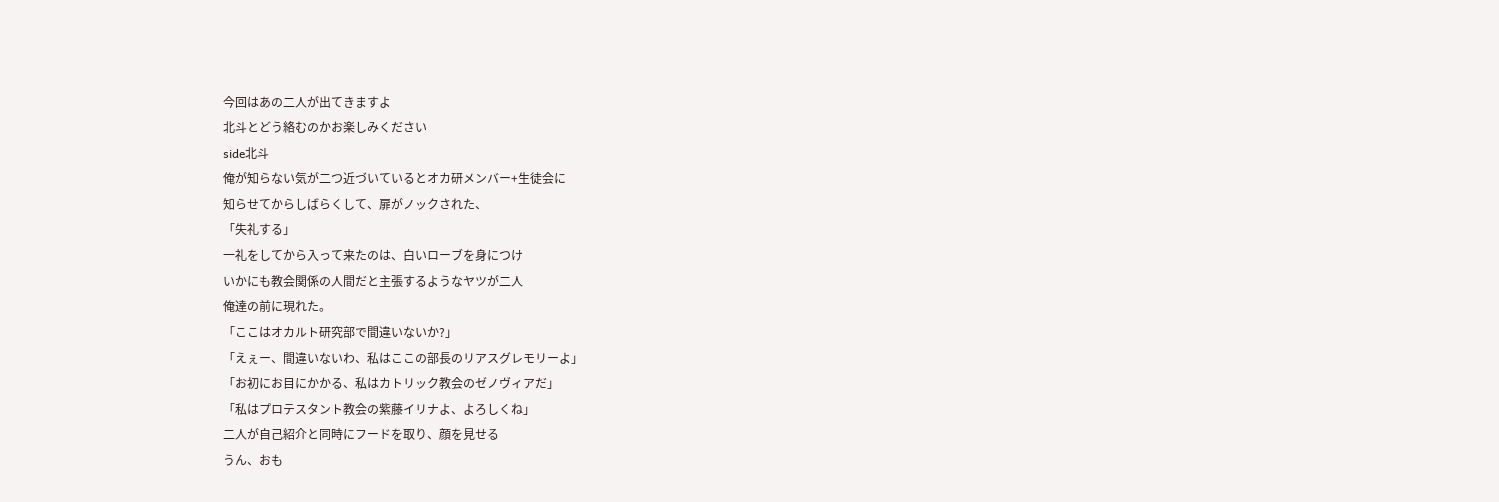今回はあの二人が出てきますよ
北斗とどう絡むのかお楽しみください
side北斗
俺が知らない気が二つ近づいているとオカ研メンバー+生徒会に
知らせてからしばらくして、扉がノックされた、
「失礼する」
一礼をしてから入って来たのは、白いローブを身につけ
いかにも教会関係の人間だと主張するようなヤツが二人
俺達の前に現れた。
「ここはオカルト研究部で間違いないか?」
「えぇー、間違いないわ、私はここの部長のリアスグレモリーよ」
「お初にお目にかかる、私はカトリック教会のゼノヴィアだ」
「私はプロテスタント教会の紫藤イリナよ、よろしくね」
二人が自己紹介と同時にフードを取り、顔を見せる
うん、おも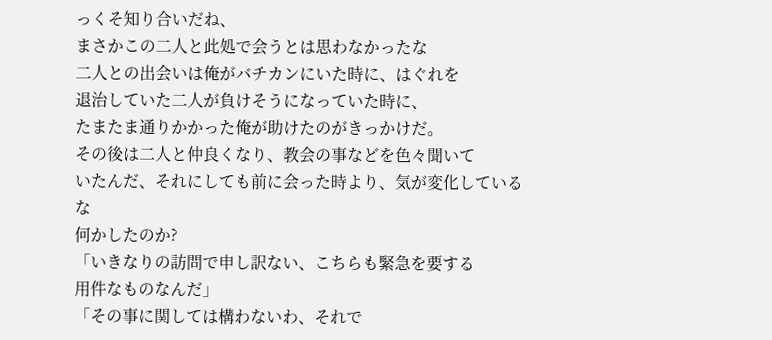っくそ知り合いだね、
まさかこの二人と此処で会うとは思わなかったな
二人との出会いは俺がバチカンにいた時に、はぐれを
退治していた二人が負けそうになっていた時に、
たまたま通りかかった俺が助けたのがきっかけだ。
その後は二人と仲良くなり、教会の事などを色々聞いて
いたんだ、それにしても前に会った時より、気が変化しているな
何かしたのか?
「いきなりの訪問で申し訳ない、こちらも緊急を要する
用件なものなんだ」
「その事に関しては構わないわ、それで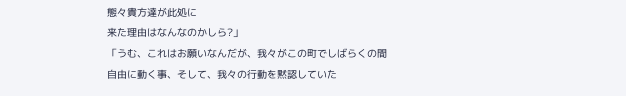態々貴方達が此処に
来た理由はなんなのかしら?」
「うむ、これはお願いなんだが、我々がこの町でしばらくの間
自由に動く事、そして、我々の行動を黙認していた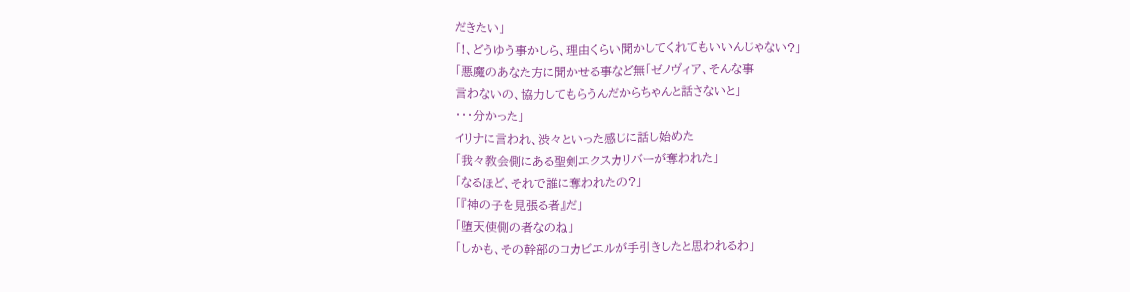だきたい」
「!、どうゆう事かしら、理由くらい聞かしてくれてもいいんじゃない?」
「悪魔のあなた方に聞かせる事など無「ゼノヴィア、そんな事
言わないの、協力してもらうんだからちゃんと話さないと」
・・・分かった」
イリナに言われ、渋々といった感じに話し始めた
「我々教会側にある聖剣エクスカリバーが奪われた」
「なるほど、それで誰に奪われたの?」
「『神の子を見張る者』だ」
「堕天使側の者なのね」
「しかも、その幹部のコカビエルが手引きしたと思われるわ」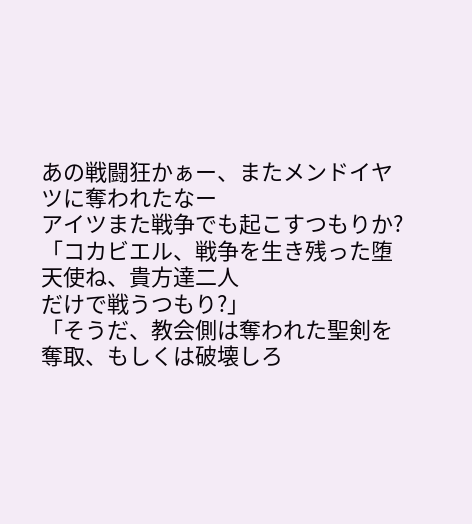あの戦闘狂かぁー、またメンドイヤツに奪われたなー
アイツまた戦争でも起こすつもりか?
「コカビエル、戦争を生き残った堕天使ね、貴方達二人
だけで戦うつもり?」
「そうだ、教会側は奪われた聖剣を奪取、もしくは破壊しろ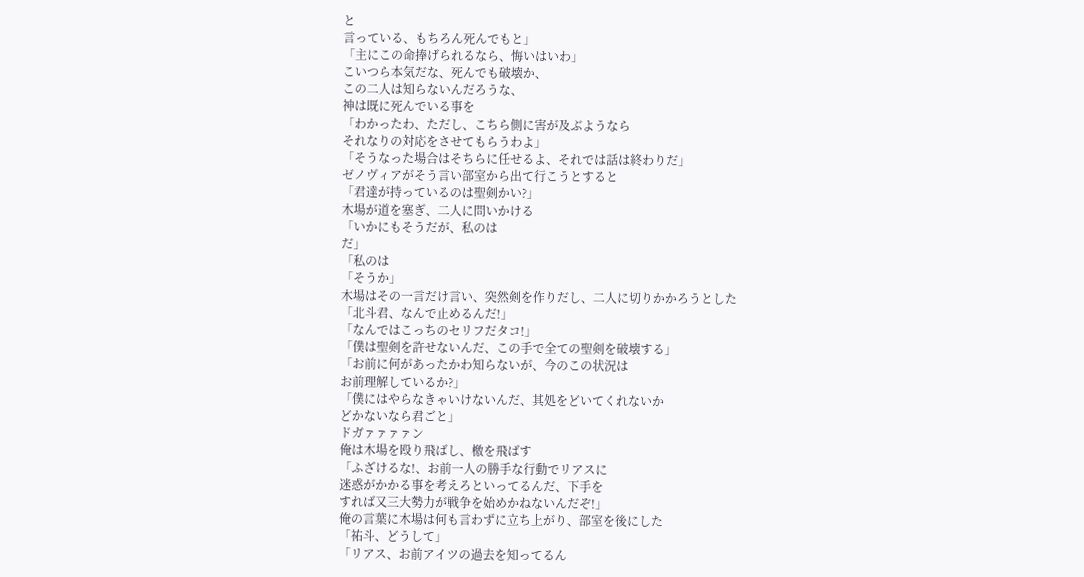と
言っている、もちろん死んでもと」
「主にこの命捧げられるなら、悔いはいわ」
こいつら本気だな、死んでも破壊か、
この二人は知らないんだろうな、
神は既に死んでいる事を
「わかったわ、ただし、こちら側に害が及ぶようなら
それなりの対応をさせてもらうわよ」
「そうなった場合はそちらに任せるよ、それでは話は終わりだ」
ゼノヴィアがそう言い部室から出て行こうとすると
「君達が持っているのは聖剣かい?」
木場が道を塞ぎ、二人に問いかける
「いかにもそうだが、私のは
だ」
「私のは
「そうか」
木場はその一言だけ言い、突然剣を作りだし、二人に切りかかろうとした
「北斗君、なんで止めるんだ!」
「なんではこっちのセリフだタコ!」
「僕は聖剣を許せないんだ、この手で全ての聖剣を破壊する」
「お前に何があったかわ知らないが、今のこの状況は
お前理解しているか?」
「僕にはやらなきゃいけないんだ、其処をどいてくれないか
どかないなら君ごと」
ドガァァァァン
俺は木場を殴り飛ばし、檄を飛ばす
「ふざけるな!、お前一人の勝手な行動でリアスに
迷惑がかかる事を考えろといってるんだ、下手を
すれば又三大勢力が戦争を始めかねないんだぞ!」
俺の言葉に木場は何も言わずに立ち上がり、部室を後にした
「祐斗、どうして」
「リアス、お前アイツの過去を知ってるん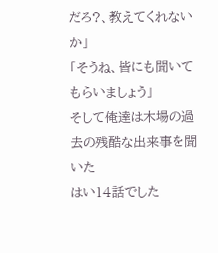だろ?、教えてくれないか」
「そうね、皆にも聞いてもらいましょう」
そして俺達は木場の過去の残酷な出来事を聞いた
はい14話でした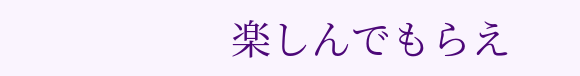楽しんでもらえ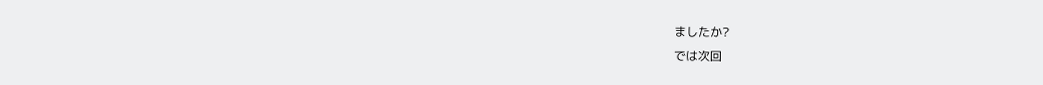ましたか?
では次回